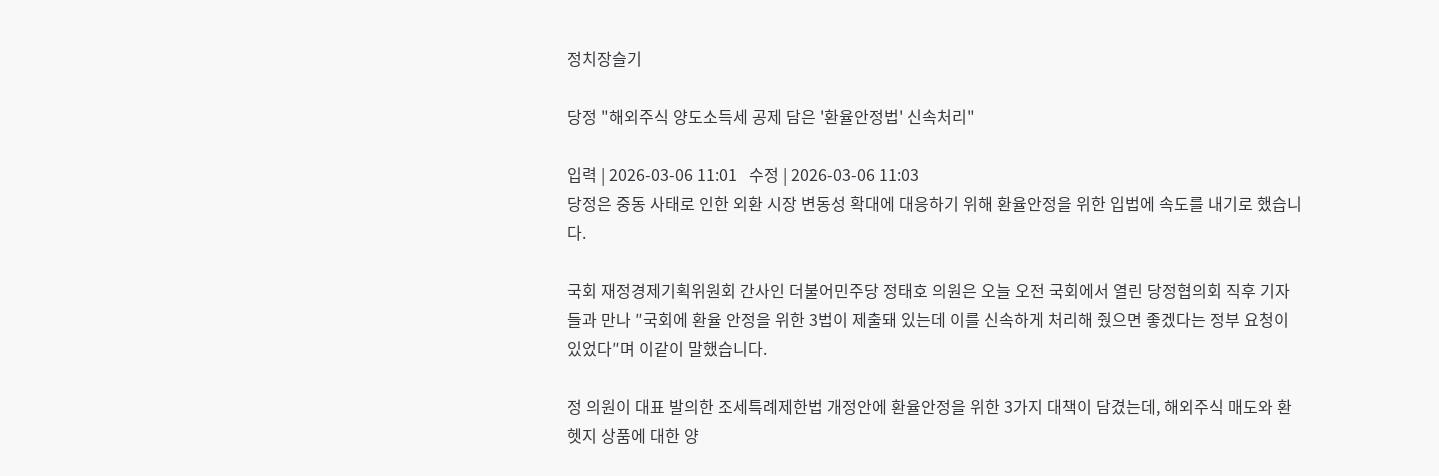정치장슬기

당정 "해외주식 양도소득세 공제 담은 '환율안정법' 신속처리"

입력 | 2026-03-06 11:01   수정 | 2026-03-06 11:03
당정은 중동 사태로 인한 외환 시장 변동성 확대에 대응하기 위해 환율안정을 위한 입법에 속도를 내기로 했습니다.

국회 재정경제기획위원회 간사인 더불어민주당 정태호 의원은 오늘 오전 국회에서 열린 당정협의회 직후 기자들과 만나 ″국회에 환율 안정을 위한 3법이 제출돼 있는데 이를 신속하게 처리해 줬으면 좋겠다는 정부 요청이 있었다″며 이같이 말했습니다.

정 의원이 대표 발의한 조세특례제한법 개정안에 환율안정을 위한 3가지 대책이 담겼는데, 해외주식 매도와 환헷지 상품에 대한 양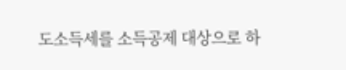도소득세를 소득공제 대상으로 하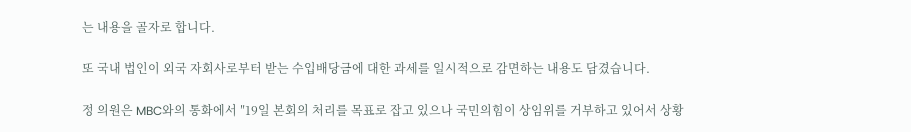는 내용을 골자로 합니다.

또 국내 법인이 외국 자회사로부터 받는 수입배당금에 대한 과세를 일시적으로 감면하는 내용도 담겼습니다.

정 의원은 MBC와의 통화에서 ″19일 본회의 처리를 목표로 잡고 있으나 국민의힘이 상임위를 거부하고 있어서 상황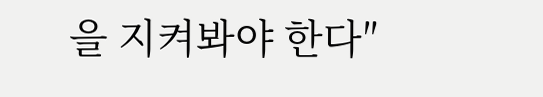을 지켜봐야 한다″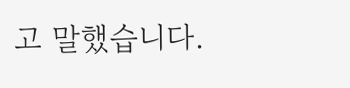고 말했습니다.